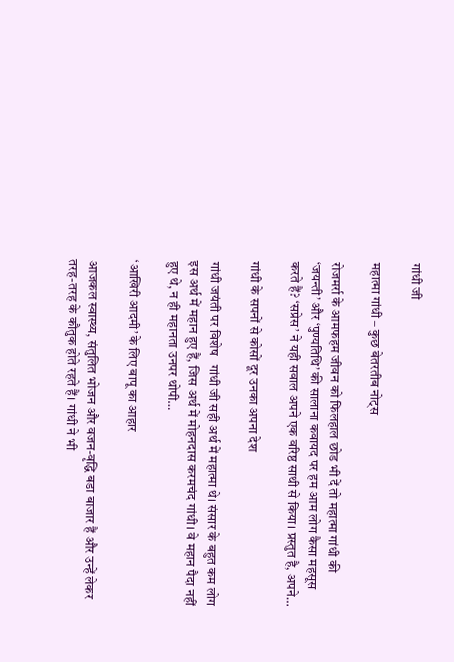गांधी जी

महात्‍मा गांधी – कुछ बेतरतीब नोट्स

रोजमर्रा के आमफहम जीवन को फिलहाल छोड भी दें तो महात्मा गांधी की ‘जयन्ती’ और ‘पुण्यतिथि’ की सालाना कवायद पर हम आम लोग कैसा महसूस करते हैं? ‘सप्रेस’ ने यही सवाल अपने एक वरिष्ठ साथी से किया। प्रस्तुत है, अपने…

गांधी के सपनों से कोसों दूर उनका अपना देश

गांधी जयंती पर विशेष   गांधी जी सही अर्थ में महात्मा थे। संसार के बहुत कम लोग इस अर्थ में महान हुए हैं, जिस अर्थ में मोहनदास करमचंद गांधी। वे महान पैदा नहीं हुए थे, न ही महानता उनपर थोपी…

‘आखिरी आदमी’ के लिए बापू का आहार

आजकल स्वास्थ्य, संतुलित भोजन और वजन-वृद्धि बडा बाजार हैं और उन्हें लेकर तरह-तरह के कौतुक होते रहते हैं। गांधी ने भी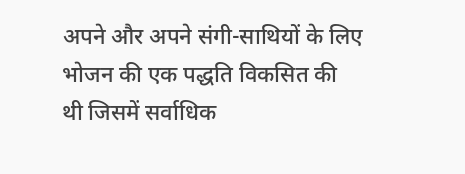अपने और अपने संगी-साथियों के लिए भोजन की एक पद्धति विकसित की थी जिसमें सर्वाधिक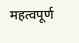महत्वपूर्ण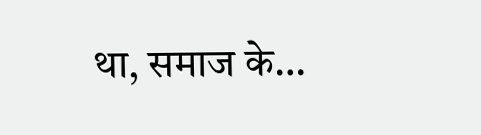था, समाज के…